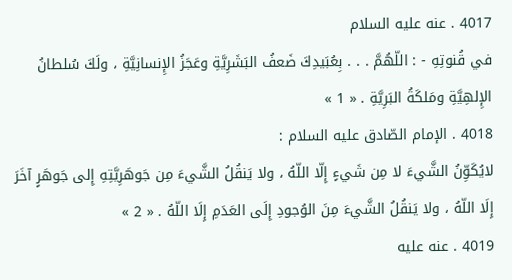4017 . عنه عليه السلام
في قُنوتِهِ - : اللّهُمَّ . . . بِعُبَيدِكَ ضَعفُ البَشَرِيَّةِ وعَجَزُ الإِنسانِيَّةِ ، ولَكَ سُلطانُ الإِلهِيَّةِ ومَلكَةُ البَرِيَّةِ . « 1 »
4018 . الإمام الصّادق عليه السلام :
لايُكَوِّنُ الشَّيءَ لا مِن شَيءٍ إِلّا اللّهُ ، ولا يَنقُلُ الشَّيءَ مِن جَوهَرِيَّتِهِ إِلى جَوهَرٍ آخَرَ إِلَا اللّهُ ، ولا يَنقُلُ الشَّيءَ مِنَ الوُجودِ إِلَى العَدَمِ إِلَا اللّهُ . « 2 »
4019 . عنه عليه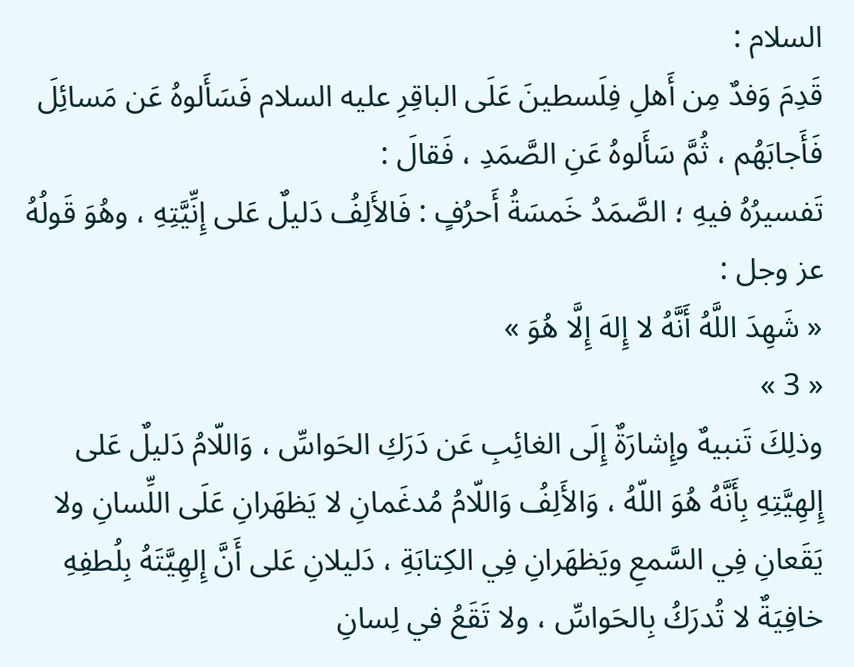السلام :
قَدِمَ وَفدٌ مِن أَهلِ فِلَسطينَ عَلَى الباقِرِ عليه السلام فَسَأَلوهُ عَن مَسائِلَ فَأَجابَهُم ، ثُمَّ سَأَلوهُ عَنِ الصَّمَدِ ، فَقالَ :
تَفسيرُهُ فيهِ ؛ الصَّمَدُ خَمسَةُ أَحرُفٍ : فَالأَلِفُ دَليلٌ عَلى إِنِّيَّتِهِ ، وهُوَ قَولُهُ عز وجل :
« شَهِدَ اللَّهُ أَنَّهُ لا إِلهَ إِلَّا هُوَ »
« 3 »
وذلِكَ تَنبيهٌ وإِشارَةٌ إِلَى الغائِبِ عَن دَرَكِ الحَواسِّ ، وَاللّامُ دَليلٌ عَلى إِلهِيَّتِهِ بِأَنَّهُ هُوَ اللّهُ ، وَالأَلِفُ وَاللّامُ مُدغَمانِ لا يَظهَرانِ عَلَى اللِّسانِ ولا يَقَعانِ فِي السَّمعِ ويَظهَرانِ فِي الكِتابَةِ ، دَليلانِ عَلى أَنَّ إِلهِيَّتَهُ بِلُطفِهِ خافِيَةٌ لا تُدرَكُ بِالحَواسِّ ، ولا تَقَعُ في لِسانِ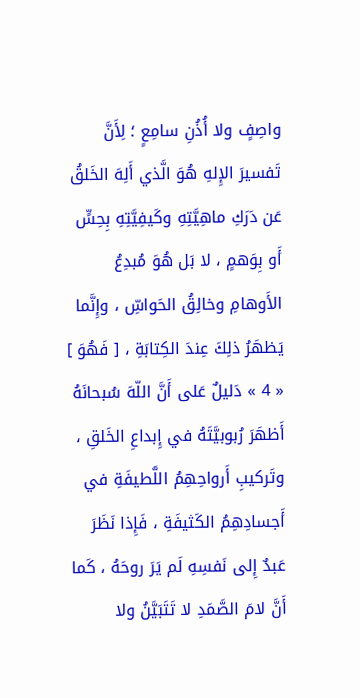واصِفٍ ولا أُذُنِ سامِعٍ ؛ لِأَنَّ تَفسيرَ الإِلهِ هُوَ الَّذي أَلِهَ الخَلقُ عَن دَرَكِ ماهِيَّتِهِ وكَيفِيَّتِهِ بِحِسٍّ أَو بِوَهمٍ ، لا بَل هُوَ مُبدِعُ الأَوهامِ وخالِقُ الحَواسِّ ، وإِنَّما يَظهَرُ ذلِكَ عِندَ الكِتابَةِ ، [ فَهُوَ ] « 4 » دَليلٌ عَلى أَنَّ اللّهَ سُبحانَهُ أَظهَرَ رُبوبيَّتَهُ في إِبداعِ الخَلقِ ، وتَركيبِ أَرواحِهِمُ اللَّطيفَةِ في أَجسادِهِمُ الكَثيفَةِ ، فَإِذا نَظَرَ عَبدٌ إِلى نَفسِهِ لَم يَرَ روحَهُ ، كَما أَنَّ لامَ الصَّمَدِ لا تَتَبَيَّنُ ولا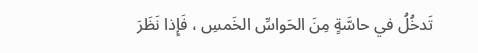تَدخُلُ في حاسَّةٍ مِنَ الحَواسِّ الخَمسِ ، فَإِذا نَظَرَ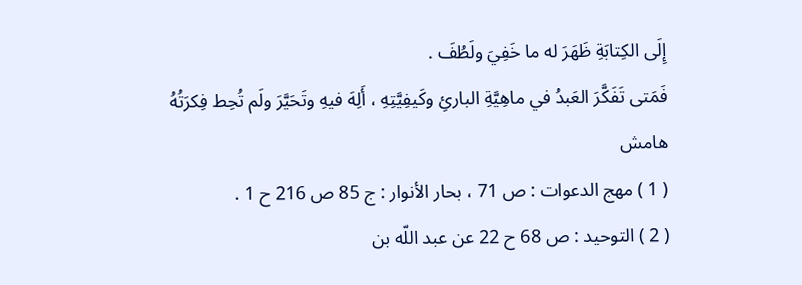إِلَى الكِتابَةِ ظَهَرَ له ما خَفِيَ ولَطُفَ .
فَمَتى تَفَكَّرَ العَبدُ في ماهِيَّةِ البارئِ وكَيفِيَّتِهِ ، أَلِهَ فيهِ وتَحَيَّرَ ولَم تُحِط فِكرَتُهُ
هامش
( 1 ) مهج الدعوات : ص 71 ، بحار الأنوار : ج 85 ص 216 ح 1 .
( 2 ) التوحيد : ص 68 ح 22 عن عبد اللّه بن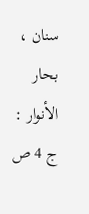سنان ، بحار الأنوار : ج 4 ص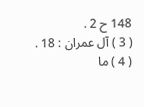148 ح 2 .
( 3 ) آل عمران : 18 .
( 4 ) ما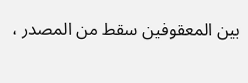بين المعقوفين سقط من المصدر ،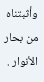وأثبتناه من بحار الأنوار .